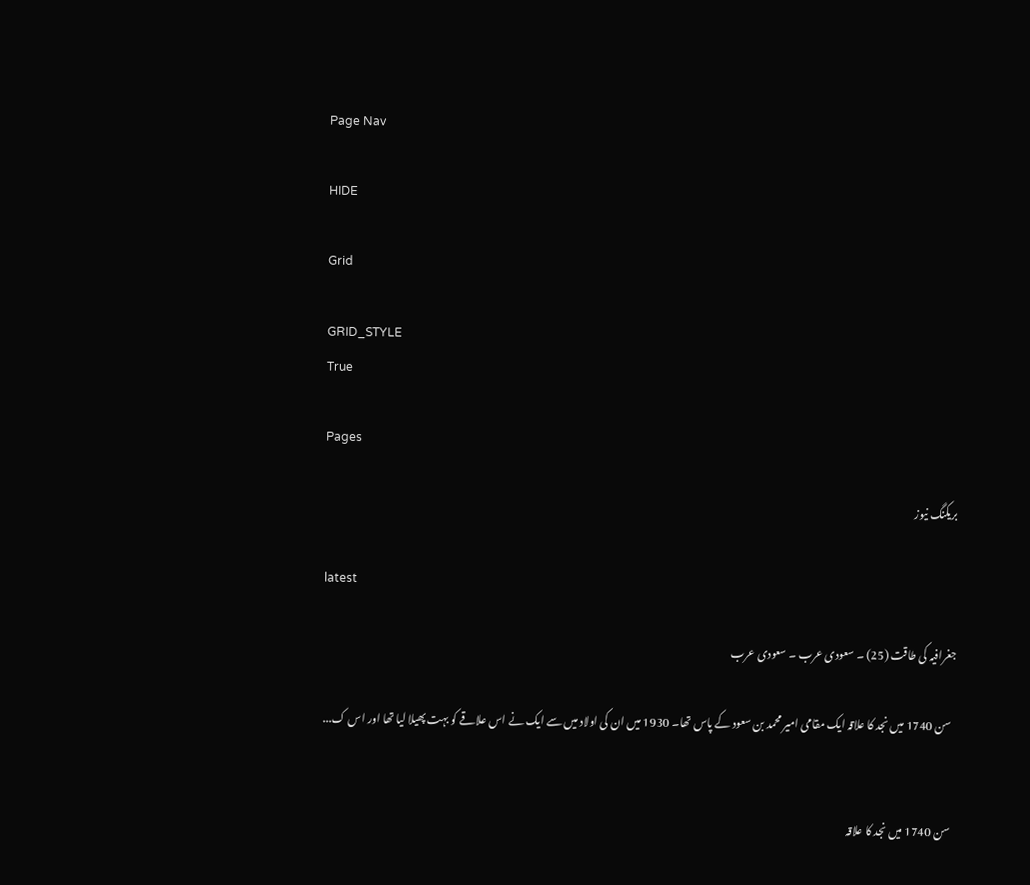Page Nav

HIDE

Grid

GRID_STYLE
True

Pages

بریکنگ نیوز

latest

جغرافیہ کی طاقت (25) ۔ سعودی عرب ۔ سعودی عرب

  سن 1740 میں نجد کا علاقہ ایک مقامی امیر محمد بن سعود کے پاس تھا۔ 1930 میں ان کی اولاد میں سے ایک نے اس علاقے کو بہت پھیلا لیا تھا اور اس ک...


  سن 1740 میں نجد کا علاقہ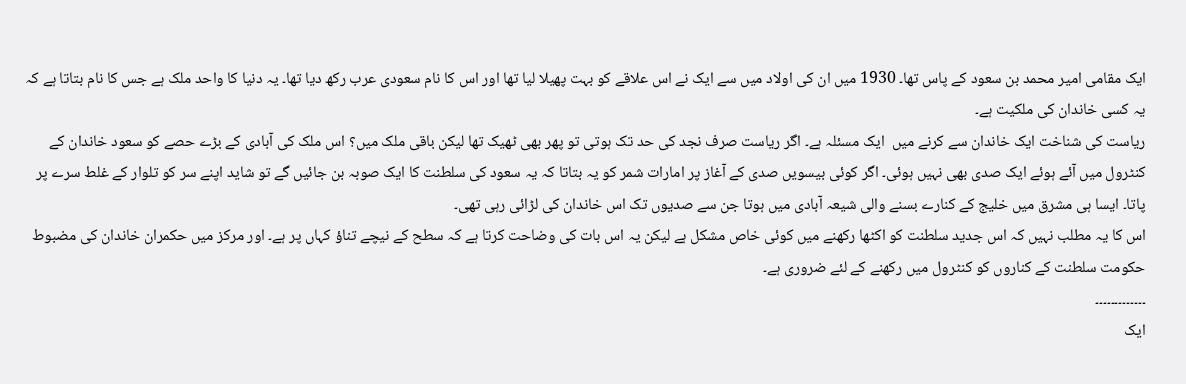ایک مقامی امیر محمد بن سعود کے پاس تھا۔ 1930 میں ان کی اولاد میں سے ایک نے اس علاقے کو بہت پھیلا لیا تھا اور اس کا نام سعودی عرب رکھ دیا تھا۔ یہ دنیا کا واحد ملک ہے جس کا نام بتاتا ہے کہ یہ کسی خاندان کی ملکیت ہے۔
ریاست کی شناخت ایک خاندان سے کرنے میں  ایک مسئلہ ہے۔ اگر ریاست صرف نجد کی حد تک ہوتی تو پھر بھی ٹھیک تھا لیکن باقی ملک میں؟ اس ملک کی آبادی کے بڑے حصے کو سعود خاندان کے کنٹرول میں آئے ہوئے ایک صدی بھی نہیں ہوئی۔ اگر کوئی بیسویں صدی کے آغاز پر امارات شمر کو یہ بتاتا کہ یہ سعود کی سلطنت کا ایک صوبہ بن جائیں گے تو شاید اپنے سر کو تلوار کے غلط سرے پر پاتا۔ ایسا ہی مشرق میں خلیج کے کنارے بسنے والی شیعہ آبادی میں ہوتا جن سے صدیوں تک اس خاندان کی لڑائی رہی تھی۔
اس کا یہ مطلب نہیں کہ اس جدید سلطنت کو اکٹھا رکھنے میں کوئی خاص مشکل ہے لیکن یہ اس بات کی وضاحت کرتا ہے کہ سطح کے نیچے تناؤ کہاں پر ہے۔ اور مرکز میں حکمران خاندان کی مضبوط حکومت سلطنت کے کناروں کو کنٹرول میں رکھنے کے لئے ضروری ہے۔
۔۔۔۔۔۔۔۔۔۔۔۔۔
ایک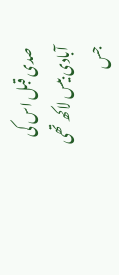صدی قبل اس کی آبادی بیس لاکھ تھی جس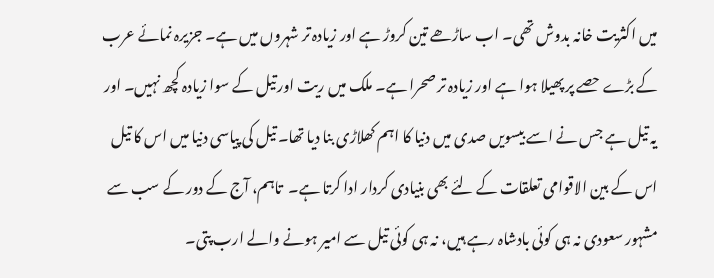میں اکثریت خانہ بدوش تھی۔ اب ساڑھے تین کروڑ ہے اور زیادہ تر شہروں میں ہے۔ جزیرہ نمائے عرب کے بڑے حصے پر پھیلا ہوا ہے اور زیادہ تر صحرا ہے۔ ملک میں ریت اور تیل کے سوا زیادہ کچھ نہیں۔ اور یہ تیل ہے جس نے اسے بیسویں صدی میں دنیا کا اہم کھلاڑی بنا دیا تھا۔ تیل کی پیاسی دنیا میں اس کا تیل اس کے بین الاقوامی تعلقات کے لئے بھی بنیادی کردار ادا کرتا ہے۔  تاہم، آج کے دور کے سب سے مشہور سعودی نہ ہی کوئی بادشاہ رہے ہیں، نہ ہی کوئی تیل سے امیر ہونے والے ارب پتی۔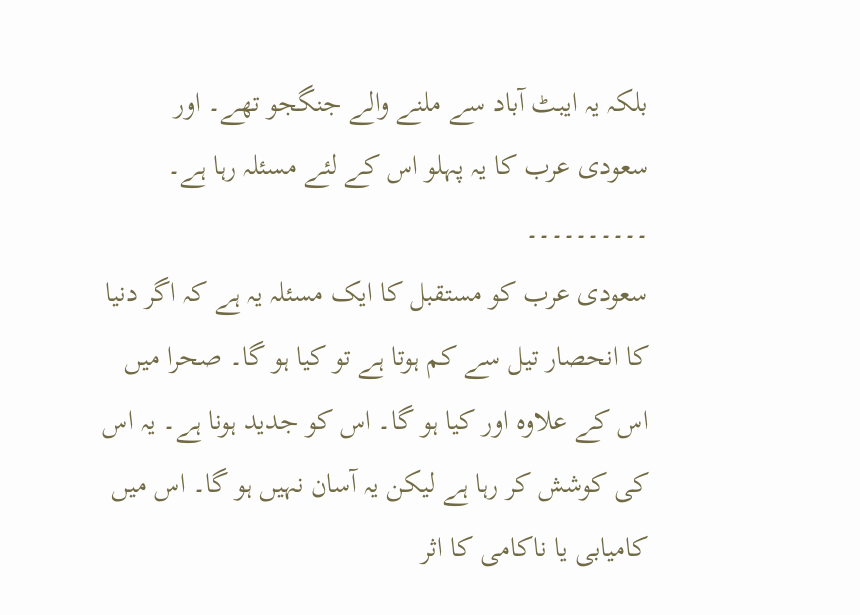بلکہ یہ ایبٹ آباد سے ملنے والے جنگجو تھے۔ اور سعودی عرب کا یہ پہلو اس کے لئے مسئلہ رہا ہے۔
۔۔۔۔۔۔۔۔۔۔
سعودی عرب کو مستقبل کا ایک مسئلہ یہ ہے کہ اگر دنیا کا انحصار تیل سے کم ہوتا ہے تو کیا ہو گا۔ صحرا میں اس کے علاوہ اور کیا ہو گا۔ اس کو جدید ہونا ہے۔ یہ اس کی کوشش کر رہا ہے لیکن یہ آسان نہیں ہو گا۔ اس میں کامیابی یا ناکامی کا اثر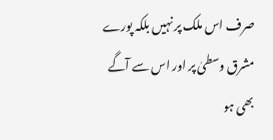صرف اس ملک پر نہیں بلکہ پورے مشرق وسطیٰ پر اور اس سے آگے بھی ہو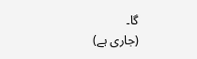گا۔
(جاری ہے)